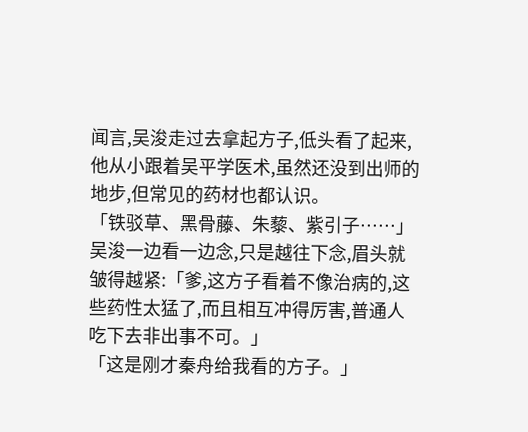闻言,吴浚走过去拿起方子,低头看了起来,他从小跟着吴平学医术,虽然还没到出师的地步,但常见的药材也都认识。
「铁驳草、黑骨藤、朱藜、紫引子……」
吴浚一边看一边念,只是越往下念,眉头就皱得越紧:「爹,这方子看着不像治病的,这些药性太猛了,而且相互冲得厉害,普通人吃下去非出事不可。」
「这是刚才秦舟给我看的方子。」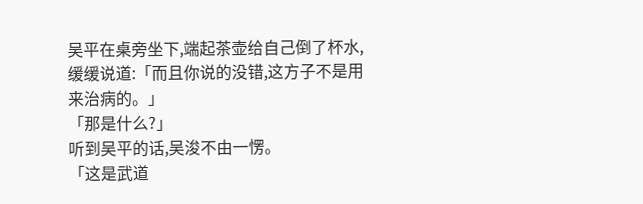吴平在桌旁坐下,端起茶壶给自己倒了杯水,缓缓说道:「而且你说的没错,这方子不是用来治病的。」
「那是什么?」
听到吴平的话,吴浚不由一愣。
「这是武道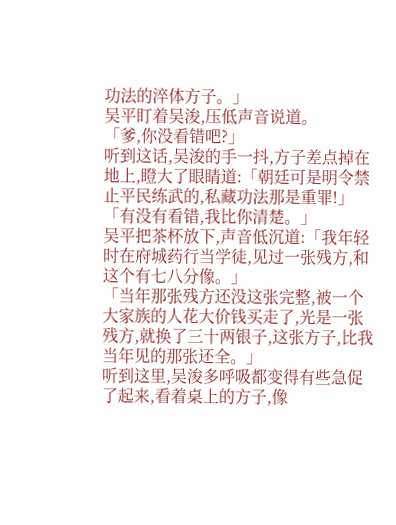功法的淬体方子。」
吴平盯着吴浚,压低声音说道。
「爹,你没看错吧?」
听到这话,吴浚的手一抖,方子差点掉在地上,瞪大了眼睛道:「朝廷可是明令禁止平民练武的,私藏功法那是重罪!」
「有没有看错,我比你清楚。」
吴平把茶杯放下,声音低沉道:「我年轻时在府城药行当学徒,见过一张残方,和这个有七八分像。」
「当年那张残方还没这张完整,被一个大家族的人花大价钱买走了,光是一张残方,就换了三十两银子,这张方子,比我当年见的那张还全。」
听到这里,吴浚多呼吸都变得有些急促了起来,看着桌上的方子,像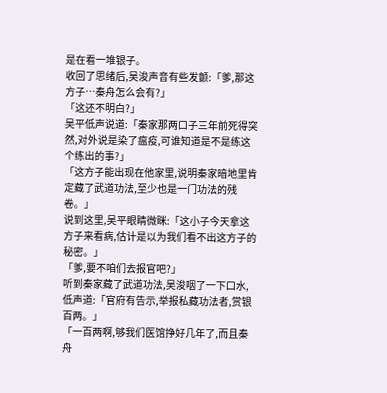是在看一堆银子。
收回了思绪后,吴浚声音有些发颤:「爹,那这方子…秦舟怎么会有?」
「这还不明白?」
吴平低声说道:「秦家那两口子三年前死得突然,对外说是染了瘟疫,可谁知道是不是练这个练出的事?」
「这方子能出现在他家里,说明秦家暗地里肯定藏了武道功法,至少也是一门功法的残卷。」
说到这里,吴平眼睛微眯:「这小子今天拿这方子来看病,估计是以为我们看不出这方子的秘密。」
「爹,要不咱们去报官吧?」
听到秦家藏了武道功法,吴浚咽了一下口水,低声道:「官府有告示,举报私藏功法者,赏银百两。」
「一百两啊,够我们医馆挣好几年了,而且秦舟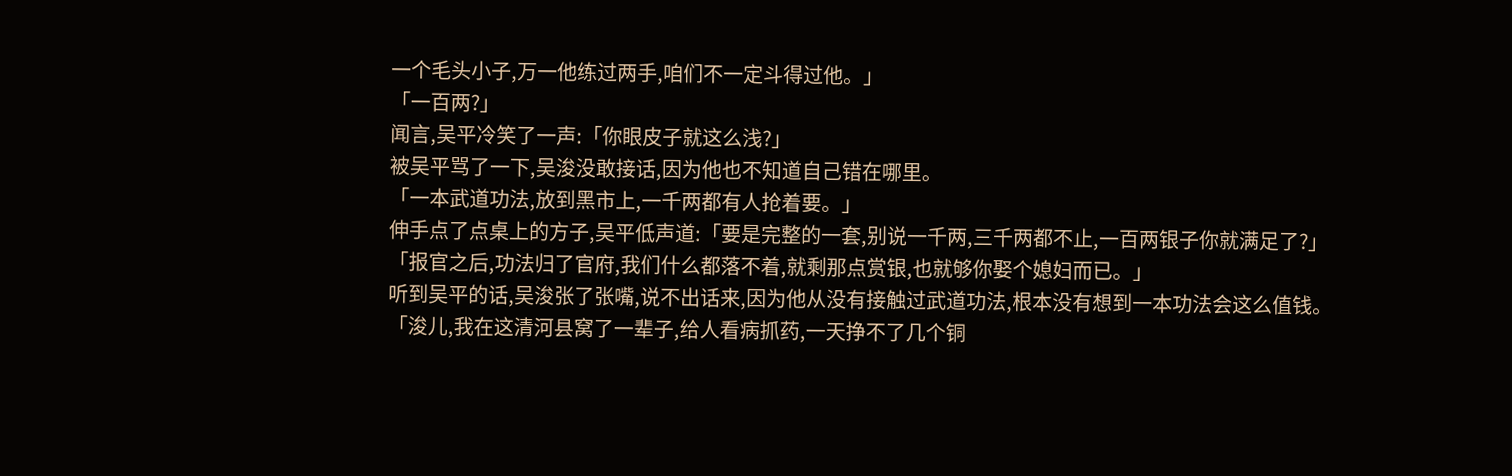一个毛头小子,万一他练过两手,咱们不一定斗得过他。」
「一百两?」
闻言,吴平冷笑了一声:「你眼皮子就这么浅?」
被吴平骂了一下,吴浚没敢接话,因为他也不知道自己错在哪里。
「一本武道功法,放到黑市上,一千两都有人抢着要。」
伸手点了点桌上的方子,吴平低声道:「要是完整的一套,别说一千两,三千两都不止,一百两银子你就满足了?」
「报官之后,功法归了官府,我们什么都落不着,就剩那点赏银,也就够你娶个媳妇而已。」
听到吴平的话,吴浚张了张嘴,说不出话来,因为他从没有接触过武道功法,根本没有想到一本功法会这么值钱。
「浚儿,我在这清河县窝了一辈子,给人看病抓药,一天挣不了几个铜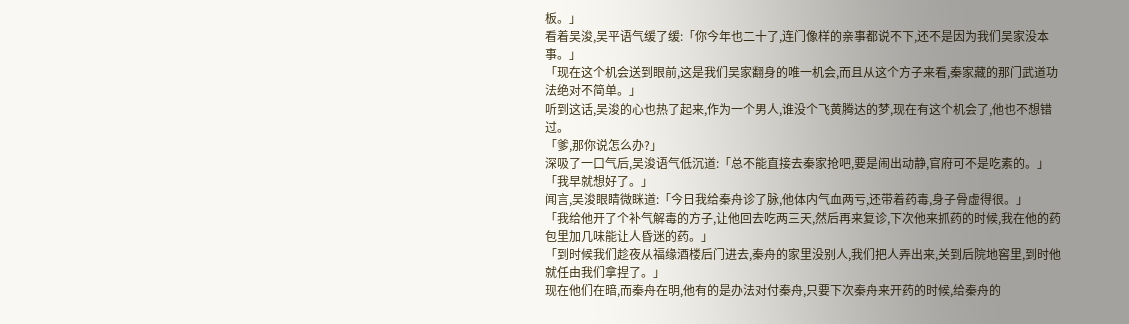板。」
看着吴浚,吴平语气缓了缓:「你今年也二十了,连门像样的亲事都说不下,还不是因为我们吴家没本事。」
「现在这个机会送到眼前,这是我们吴家翻身的唯一机会,而且从这个方子来看,秦家藏的那门武道功法绝对不简单。」
听到这话,吴浚的心也热了起来,作为一个男人,谁没个飞黄腾达的梦,现在有这个机会了,他也不想错过。
「爹,那你说怎么办?」
深吸了一口气后,吴浚语气低沉道:「总不能直接去秦家抢吧,要是闹出动静,官府可不是吃素的。」
「我早就想好了。」
闻言,吴浚眼睛微眯道:「今日我给秦舟诊了脉,他体内气血两亏,还带着药毒,身子骨虚得很。」
「我给他开了个补气解毒的方子,让他回去吃两三天,然后再来复诊,下次他来抓药的时候,我在他的药包里加几味能让人昏迷的药。」
「到时候我们趁夜从福缘酒楼后门进去,秦舟的家里没别人,我们把人弄出来,关到后院地窖里,到时他就任由我们拿捏了。」
现在他们在暗,而秦舟在明,他有的是办法对付秦舟,只要下次秦舟来开药的时候,给秦舟的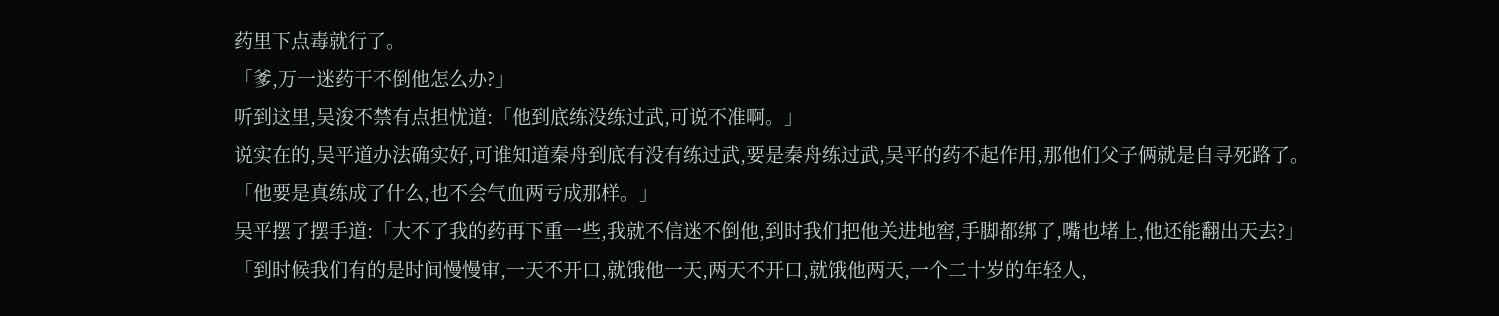药里下点毒就行了。
「爹,万一迷药干不倒他怎么办?」
听到这里,吴浚不禁有点担忧道:「他到底练没练过武,可说不准啊。」
说实在的,吴平道办法确实好,可谁知道秦舟到底有没有练过武,要是秦舟练过武,吴平的药不起作用,那他们父子俩就是自寻死路了。
「他要是真练成了什么,也不会气血两亏成那样。」
吴平摆了摆手道:「大不了我的药再下重一些,我就不信迷不倒他,到时我们把他关进地窖,手脚都绑了,嘴也堵上,他还能翻出天去?」
「到时候我们有的是时间慢慢审,一天不开口,就饿他一天,两天不开口,就饿他两天,一个二十岁的年轻人,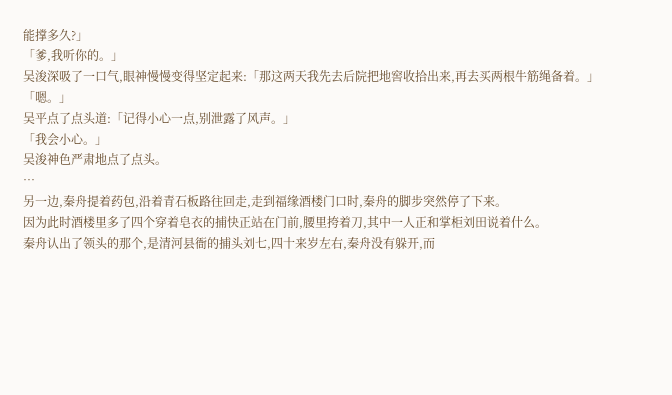能撑多久?」
「爹,我听你的。」
吴浚深吸了一口气,眼神慢慢变得坚定起来:「那这两天我先去后院把地窖收拾出来,再去买两根牛筋绳备着。」
「嗯。」
吴平点了点头道:「记得小心一点,别泄露了风声。」
「我会小心。」
吴浚神色严肃地点了点头。
…
另一边,秦舟提着药包,沿着青石板路往回走,走到福缘酒楼门口时,秦舟的脚步突然停了下来。
因为此时酒楼里多了四个穿着皂衣的捕快正站在门前,腰里挎着刀,其中一人正和掌柜刘田说着什么。
秦舟认出了领头的那个,是清河县衙的捕头刘七,四十来岁左右,秦舟没有躲开,而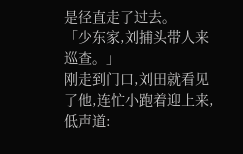是径直走了过去。
「少东家,刘捕头带人来巡查。」
刚走到门口,刘田就看见了他,连忙小跑着迎上来,低声道: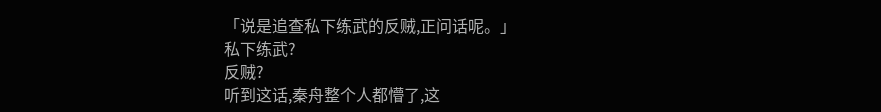「说是追查私下练武的反贼,正问话呢。」
私下练武?
反贼?
听到这话,秦舟整个人都懵了,这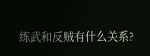练武和反贼有什么关系?